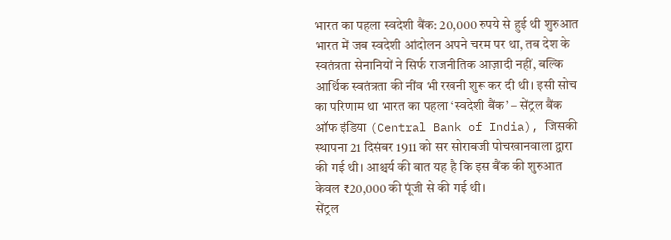भारत का पहला स्वदेशी बैंक: 20,000 रुपये से हुई थी शुरुआत
भारत में जब स्वदेशी आंदोलन अपने चरम पर था, तब देश के स्वतंत्रता सेनानियों ने सिर्फ राजनीतिक आज़ादी नहीं, बल्कि आर्थिक स्वतंत्रता की नींव भी रखनी शुरू कर दी थी। इसी सोच का परिणाम था भारत का पहला ‘स्वदेशी बैंक’ – सेंट्रल बैंक ऑफ इंडिया (Central Bank of India), जिसकी स्थापना 21 दिसंबर 1911 को सर सोराबजी पोचखानवाला द्वारा की गई थी। आश्चर्य की बात यह है कि इस बैंक की शुरुआत केवल ₹20,000 की पूंजी से की गई थी।
सेंट्रल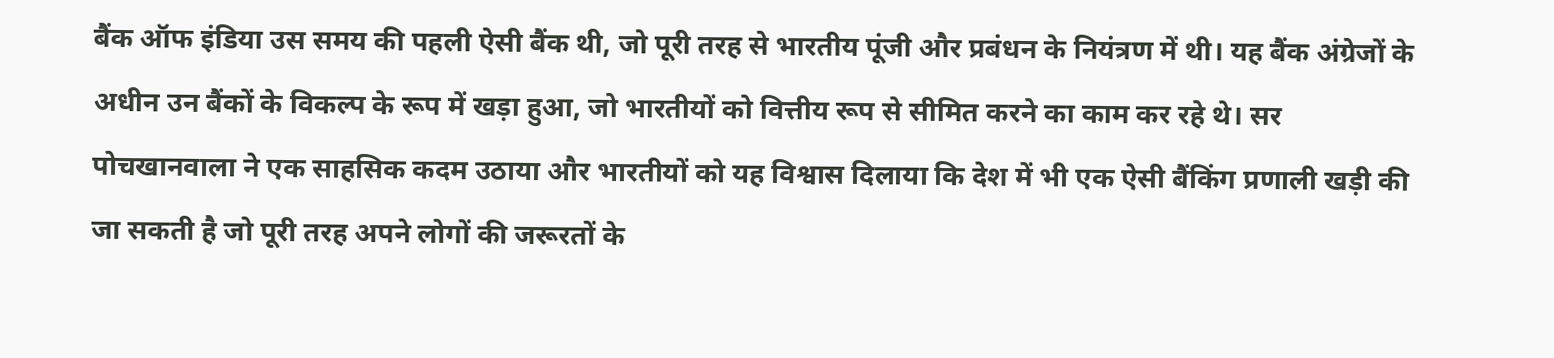बैंक ऑफ इंडिया उस समय की पहली ऐसी बैंक थी, जो पूरी तरह से भारतीय पूंजी और प्रबंधन के नियंत्रण में थी। यह बैंक अंग्रेजों के अधीन उन बैंकों के विकल्प के रूप में खड़ा हुआ, जो भारतीयों को वित्तीय रूप से सीमित करने का काम कर रहे थे। सर पोचखानवाला ने एक साहसिक कदम उठाया और भारतीयों को यह विश्वास दिलाया कि देश में भी एक ऐसी बैंकिंग प्रणाली खड़ी की जा सकती है जो पूरी तरह अपने लोगों की जरूरतों के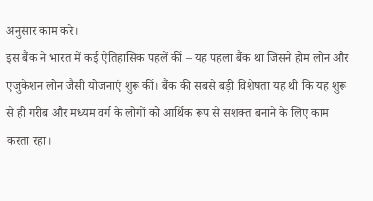अनुसार काम करे।
इस बैंक ने भारत में कई ऐतिहासिक पहलें कीं – यह पहला बैंक था जिसने होम लोन और एजुकेशन लोन जैसी योजनाएं शुरू कीं। बैंक की सबसे बड़ी विशेषता यह थी कि यह शुरू से ही गरीब और मध्यम वर्ग के लोगों को आर्थिक रूप से सशक्त बनाने के लिए काम करता रहा।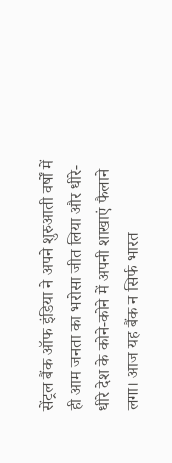सेंट्रल बैंक ऑफ इंडिया ने अपने शुरुआती वर्षों में ही आम जनता का भरोसा जीत लिया और धीरे-धीरे देश के कोने-कोने में अपनी शाखाएं फैलाने लगा। आज यह बैंक न सिर्फ भारत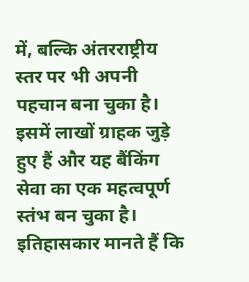में, बल्कि अंतरराष्ट्रीय स्तर पर भी अपनी पहचान बना चुका है। इसमें लाखों ग्राहक जुड़े हुए हैं और यह बैंकिंग सेवा का एक महत्वपूर्ण स्तंभ बन चुका है।
इतिहासकार मानते हैं कि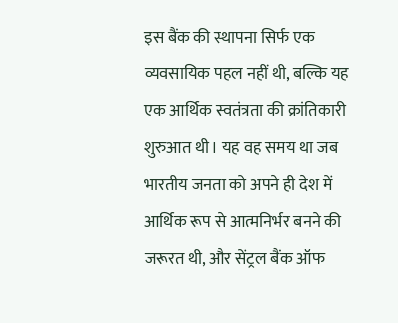इस बैंक की स्थापना सिर्फ एक व्यवसायिक पहल नहीं थी, बल्कि यह एक आर्थिक स्वतंत्रता की क्रांतिकारी शुरुआत थी। यह वह समय था जब भारतीय जनता को अपने ही देश में आर्थिक रूप से आत्मनिर्भर बनने की जरूरत थी, और सेंट्रल बैंक ऑफ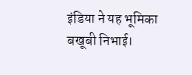इंडिया ने यह भूमिका बखूबी निभाई।